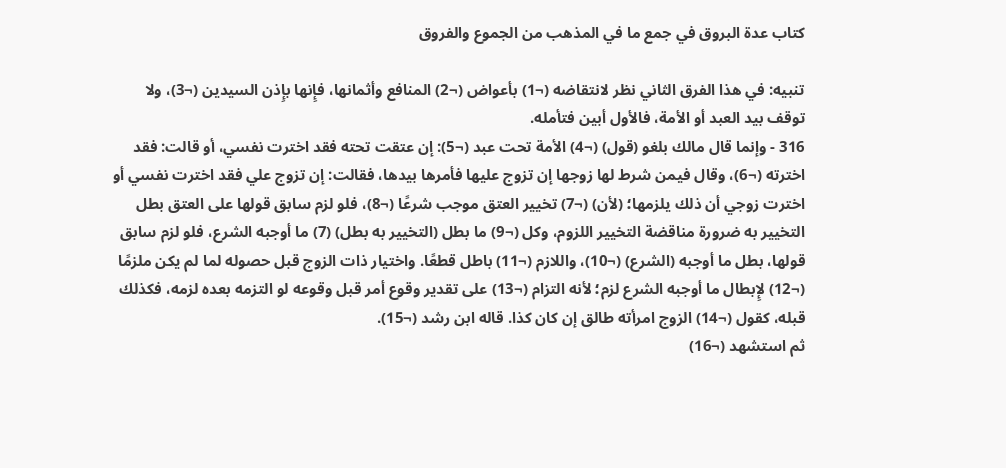كتاب عدة البروق في جمع ما في المذهب من الجموع والفروق

تنبيه: في هذا الفرق الثاني نظر لانتقاضه (¬1) بأعواض (¬2) المنافع وأثمانها، فإِنها بإِذن السيدين (¬3)، ولا توقف بيد العبد أو الأمة، فالأول أبين فتأمله.
316 - وإنما قال مالك بلغو (قول) (¬4) الأمة تحت عبد (¬5): إن عتقت تحته فقد اخترت نفسي، أو قالت: فقد اخترته (¬6)، وقال فيمن شرط لها زوجها إن تزوج عليها فأمرها بيدها، فقالت: إن تزوج علي فقد اخترت نفسي أو اخترت زوجي أن ذلك يلزمها؛ (لأن) (¬7) تخيير العتق موجب شرعًا (¬8)، فلو لزم سابق قولها على العتق بطل التخيير به ضرورة مناقضة التخيير اللزوم، وكل (¬9) ما بطل (التخيير به بطل) (7) ما أوجبه الشرع، فلو لزم سابق قولها، بطل ما أوجبه (الشرع) (¬10)، واللازم (¬11) باطل قطعًا. واختيار ذات الزوج قبل حصوله لما لم يكن ملزمًا (¬12) لإِبطال ما أوجبه الشرع لزم؛ لأنه التزام (¬13) على تقدير وقوع أمر قبل وقوعه لو التزمه بعده لزمه، فكذلك قبله، كقول (¬14) الزوج امرأته طالق إن كان كذا. قاله ابن رشد (¬15).
ثم استشهد (¬16)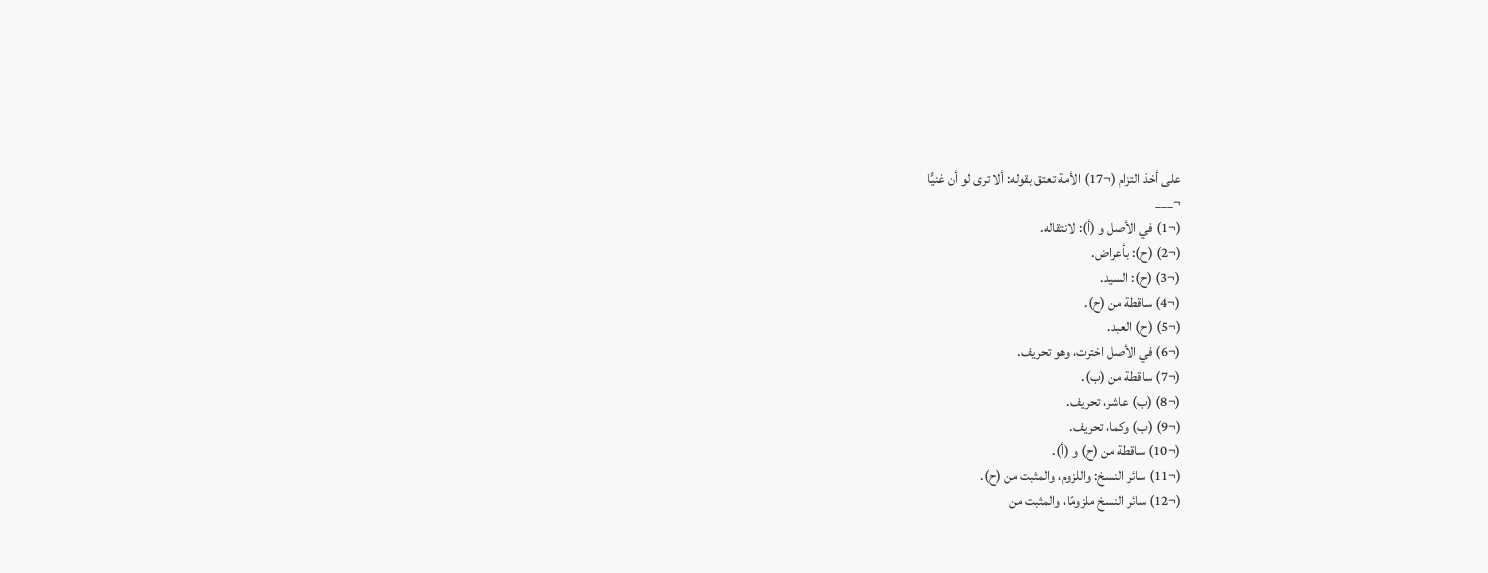على أخذ التزام (¬17) الأمة تعتق بقوله: ألا ترى لو أن غنيًّا
¬___
(¬1) في الأصل و (أ): لانتقاله.
(¬2) (ح): بأعراض.
(¬3) (ح): السيد.
(¬4) ساقطة من (ح).
(¬5) (ح) العبد.
(¬6) في الأصل اخترت، وهو تحريف.
(¬7) ساقطة من (ب).
(¬8) (ب) عاشر، تحريف.
(¬9) (ب) وكما، تحريف.
(¬10) ساقطة من (ح) و (أ).
(¬11) سائر النسخ: واللزوم، والمثبت من (ح).
(¬12) سائر النسخ ملزومًا، والمثبت من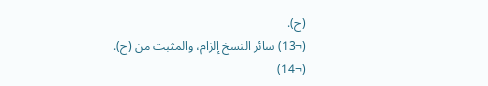(ح).
(¬13) سائر النسخ إلزام، والمثبت من (ح).
(¬14)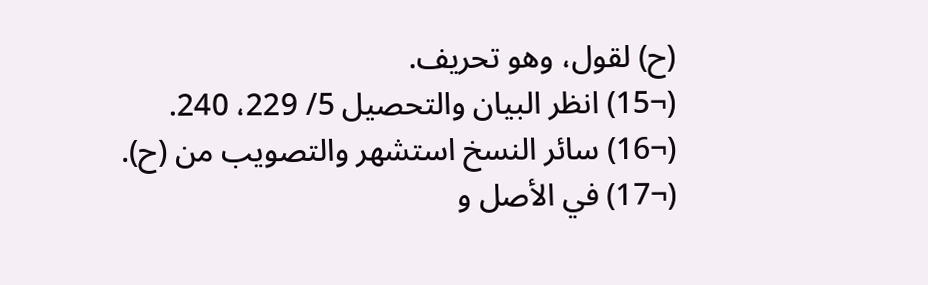(ح) لقول، وهو تحريف.
(¬15) انظر البيان والتحصيل 5/ 229، 240.
(¬16) سائر النسخ استشهر والتصويب من (ح).
(¬17) في الأصل و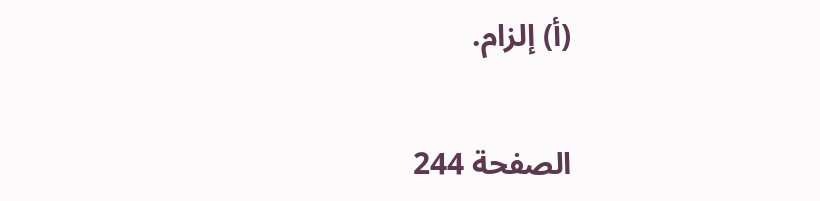(أ) إلزام.

الصفحة 244